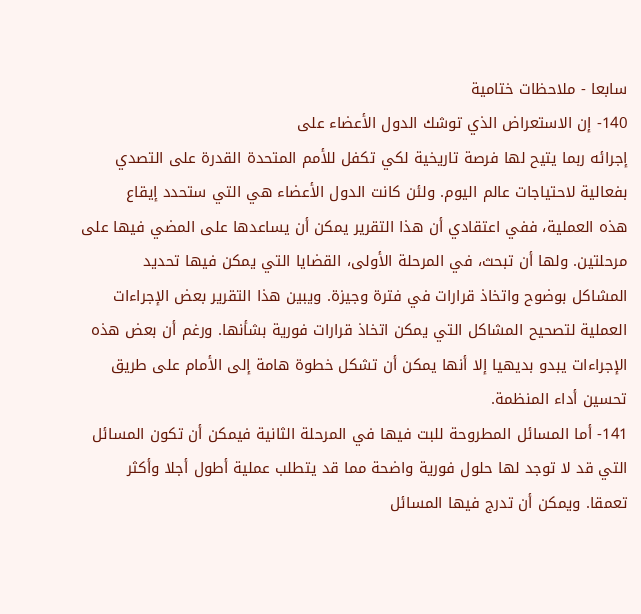سابعا - ملاحظات ختامية
140- إن الاستعراض الذي توشك الدول الأعضاء على
إجرائه ربما يتيح لها فرصة تاريخية لكي تكفل للأمم المتحدة القدرة على التصدي
بفعالية لاحتياجات عالم اليوم. ولئن كانت الدول الأعضاء هي التي ستحدد إيقاع
هذه العملية، ففي اعتقادي أن هذا التقرير يمكن أن يساعدها على المضي فيها على
مرحلتين. ولها أن تبحث، في المرحلة الأولى، القضايا التي يمكن فيها تحديد
المشاكل بوضوح واتخاذ قرارات في فترة وجيزة. ويبين هذا التقرير بعض الإجراءات
العملية لتصحيح المشاكل التي يمكن اتخاذ قرارات فورية بشأنها. ورغم أن بعض هذه
الإجراءات يبدو بديهيا إلا أنها يمكن أن تشكل خطوة هامة إلى الأمام على طريق
تحسين أداء المنظمة.
141- أما المسائل المطروحة للبت فيها في المرحلة الثانية فيمكن أن تكون المسائل
التي قد لا توجد لها حلول فورية واضحة مما قد يتطلب عملية أطول أجلا وأكثر
تعمقا. ويمكن أن تدرج فيها المسائل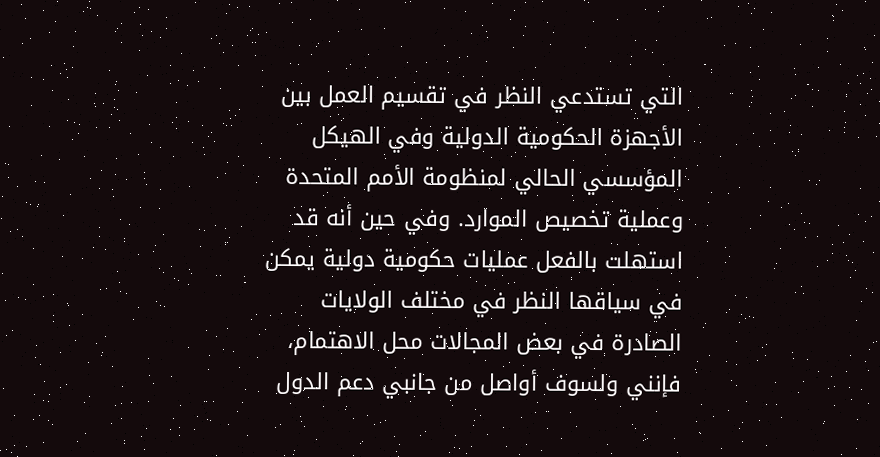التي تستدعي النظر في تقسيم العمل بين
الأجهزة الحكومية الدولية وفي الهيكل المؤسسي الحالي لمنظومة الأمم المتحدة
وعملية تخصيص الموارد. وفي حين أنه قد استهلت بالفعل عمليات حكومية دولية يمكن
في سياقها النظر في مختلف الولايات الصادرة في بعض المجالات محل الاهتمام،
فإنني ولسوف أواصل من جانبي دعم الدول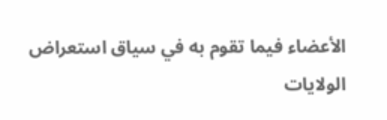الأعضاء فيما تقوم به في سياق استعراض
الولايات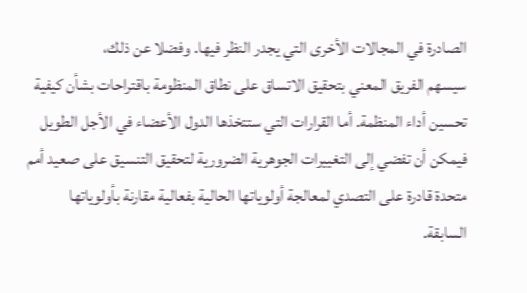الصادرة في المجالات الأخرى التي يجدر النظر فيها. وفضلا عن ذلك،
سيسهم الفريق المعني بتحقيق الاتساق على نطاق المنظومة باقتراحات بشأن كيفية
تحسين أداء المنظمة. أما القرارات التي ستتخذها الدول الأعضاء في الأجل الطويل
فيمكن أن تفضي إلى التغييرات الجوهرية الضرورية لتحقيق التنسيق على صعيد أمم
متحدة قادرة على التصدي لمعالجة أولوياتها الحالية بفعالية مقارنة بأولوياتها
السابقة.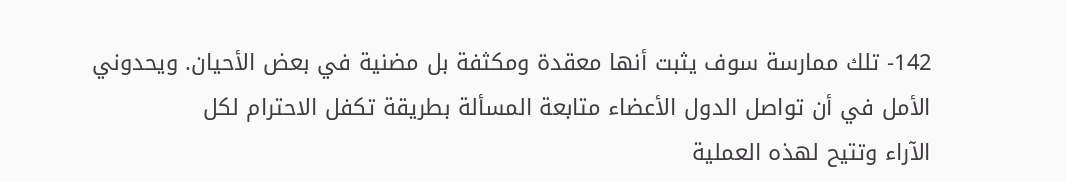142- تلك ممارسة سوف يثبت أنها معقدة ومكثفة بل مضنية في بعض الأحيان. ويحدوني
الأمل في أن تواصل الدول الأعضاء متابعة المسألة بطريقة تكفل الاحترام لكل
الآراء وتتيح لهذه العملية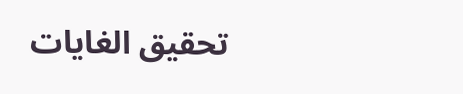تحقيق الغايات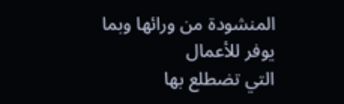المنشودة من ورائها وبما يوفر للأعمال
التي تضطلع بها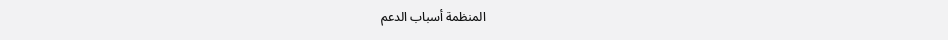المنظمة أسباب الدعم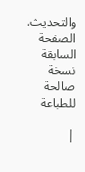والتحديث.
الصفحة السابقة
نسخة صالحة للطباعة

|